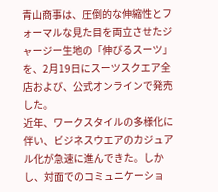青山商事は、圧倒的な伸縮性とフォーマルな見た目を両立させたジャージー生地の「伸びるスーツ」を、2月19日にスーツスクエア全店および、公式オンラインで発売した。
近年、ワークスタイルの多様化に伴い、ビジネスウエアのカジュアル化が急速に進んできた。しかし、対面でのコミュニケーショ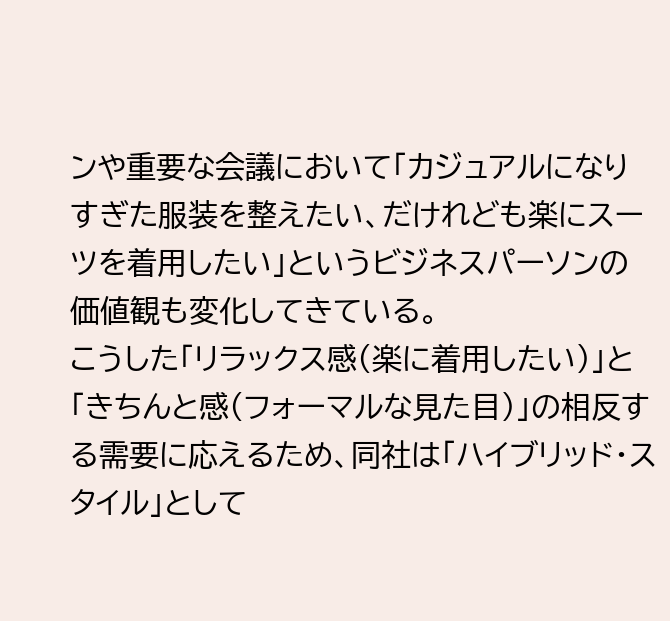ンや重要な会議において「カジュアルになりすぎた服装を整えたい、だけれども楽にスーツを着用したい」というビジネスパーソンの価値観も変化してきている。
こうした「リラックス感(楽に着用したい)」と「きちんと感(フォーマルな見た目)」の相反する需要に応えるため、同社は「ハイブリッド・スタイル」として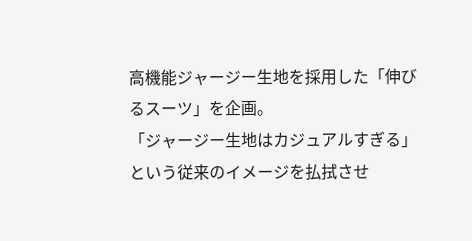高機能ジャージー生地を採用した「伸びるスーツ」を企画。
「ジャージー生地はカジュアルすぎる」という従来のイメージを払拭させ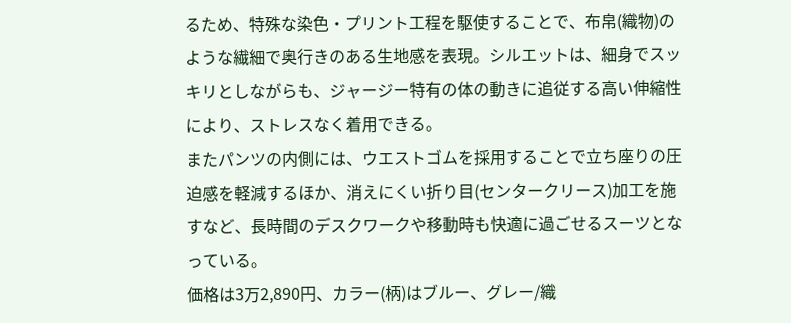るため、特殊な染色・プリント工程を駆使することで、布帛(織物)のような繊細で奥行きのある生地感を表現。シルエットは、細身でスッキリとしながらも、ジャージー特有の体の動きに追従する高い伸縮性により、ストレスなく着用できる。
またパンツの内側には、ウエストゴムを採用することで立ち座りの圧迫感を軽減するほか、消えにくい折り目(センタークリース)加工を施すなど、長時間のデスクワークや移動時も快適に過ごせるスーツとなっている。
価格は3万2,890円、カラー(柄)はブルー、グレー/織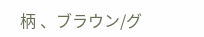柄 、ブラウン/グ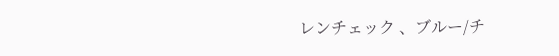レンチェック 、ブルー/チ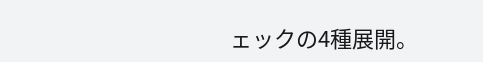ェックの4種展開。